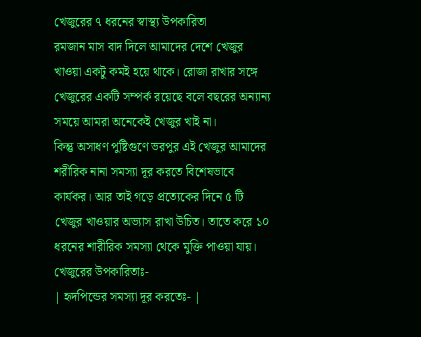খেজুরের ৭ ধরনের স্বাস্থ্য উপকারিতা
রমজান মাস বাদ দিলে আমাদের দেশে খেজুর খাওয়া একটু কমই হয়ে থাকে। রোজা রাখার সঙ্গে খেজুরের একটি সম্পর্ক রয়েছে বলে বছরের অন্যান্য সময়ে আমরা অনেকেই খেজুর খাই না।
কিন্তু অসাধণ পুষ্টিগুণে ভরপুর এই খেজুর আমাদের শরীরিক নানা সমস্যা দূর করতে বিশেষভাবে কার্যকর। আর তাই গড়ে প্রত্যেকের দিনে ৫ টি খেজুর খাওয়ার অভ্যাস রাখা উচিত। তাতে করে ১০ ধরনের শারীরিক সমস্যা থেকে মুক্তি পাওয়া যায়।
খেজুরের উপকারিতাঃ-
| হৃদপিন্ডের সমস্যা দূর করতেঃ- |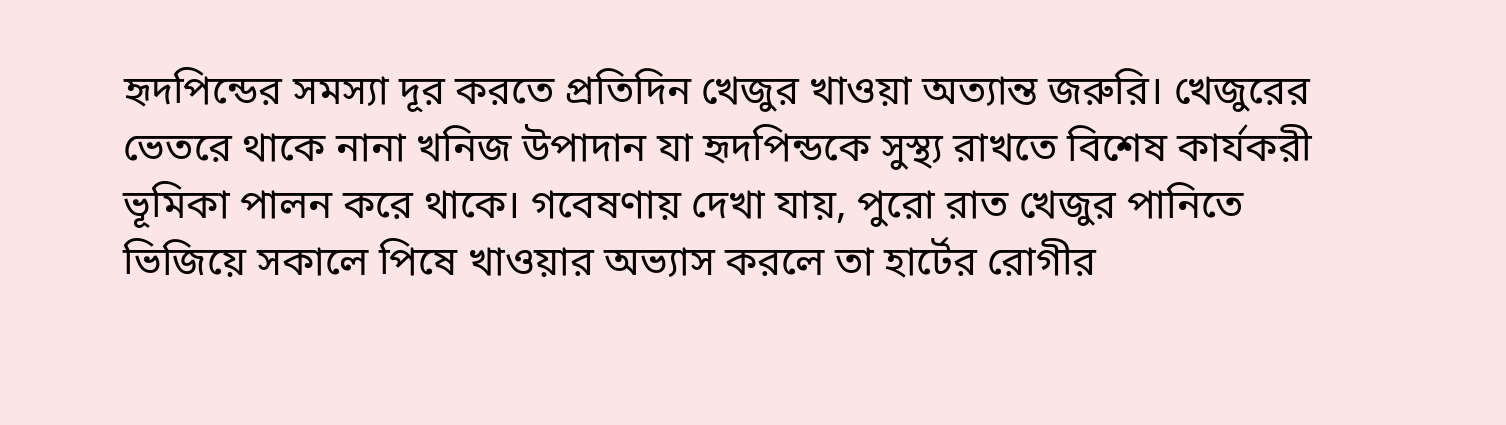হৃদপিন্ডের সমস্যা দূর করতে প্রতিদিন খেজুর খাওয়া অত্যান্ত জরুরি। খেজুরের ভেতরে থাকে নানা খনিজ উপাদান যা হৃদপিন্ডকে সুস্থ্য রাখতে বিশেষ কার্যকরী ভূমিকা পালন করে থাকে। গবেষণায় দেখা যায়, পুরো রাত খেজুর পানিতে ভিজিয়ে সকালে পিষে খাওয়ার অভ্যাস করলে তা হার্টের রোগীর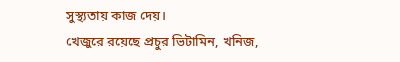সুস্থ্যতায় কাজ দেয়।
খেজুরে রয়েছে প্রচুর ভিটামিন, খনিজ,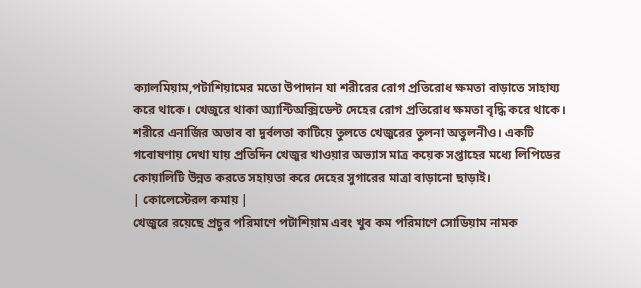ক্যালমিয়াম,পটাশিয়ামের মতো উপাদান যা শরীরের রোগ প্রতিরোধ ক্ষমতা বাড়াতে সাহায্য করে থাকে। খেজুরে থাকা অ্যান্টিঅক্সিডেন্ট দেহের রোগ প্রতিরোধ ক্ষমতা বৃদ্ধি করে থাকে। শরীরে এনার্জির অভাব বা দুর্বলতা কাটিয়ে তুলতে খেজুরের তুলনা অতুলনীও। একটি গবোষণায় দেখা যায় প্রতিদিন খেজুর খাওয়ার অভ্যাস মাত্র কয়েক সপ্তাহের মধ্যে লিপিডের কোয়ালিটি উন্নত করতে সহায়তা করে দেহের সুগারের মাত্রা বাড়ানো ছাড়াই।
| কোলেস্টেরল কমায় |
খেজুরে রয়েছে প্রচুর পরিমাণে পটাশিয়াম এবং খুব কম পরিমাণে সোডিয়াম নামক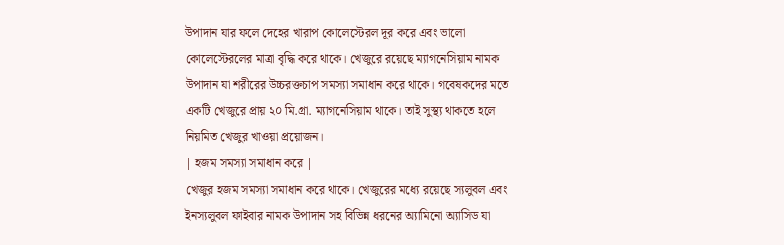উপাদান যার ফলে দেহের খারাপ কোলেস্টেরল দূর করে এবং ভালো কোলেস্টেরলের মাত্রা বৃদ্ধি করে থাকে। খেজুরে রয়েছে ম্যাগনেসিয়াম নামক উপাদান যা শরীরের উচ্চরক্তচাপ সমস্যা সমাধান করে থাকে। গবেষকদের মতে একটি খেজুরে প্রায় ২০ মি.গ্রা. ম্যাগনেসিয়াম থাকে। তাই সুস্থ্য থাকতে হলে নিয়মিত খেজুর খাওয়া প্রয়োজন।
| হজম সমস্যা সমাধান করে |
খেজুর হজম সমস্যা সমাধান করে থাকে। খেজুরের মধ্যে রয়েছে স্যলুবল এবং ইনস্যলুবল ফাইবার নামক উপাদান সহ বিভিন্ন ধরনের অ্যামিনো অ্যাসিড যা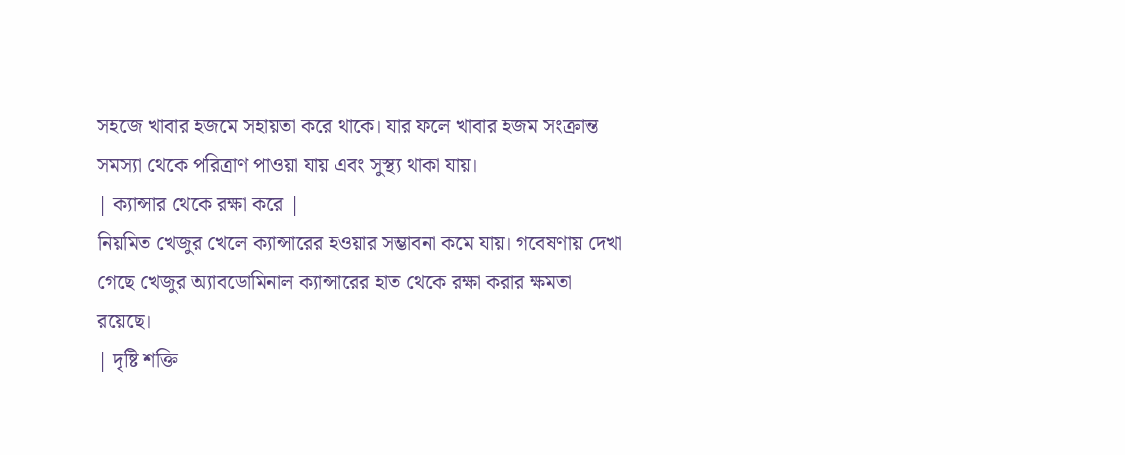সহজে খাবার হজমে সহায়তা করে থাকে। যার ফলে খাবার হজম সংক্রান্ত সমস্যা থেকে পরিত্রাণ পাওয়া যায় এবং সুস্থ্য থাকা যায়।
| ক্যান্সার থেকে রক্ষা করে |
নিয়মিত খেজুর খেলে ক্যান্সারের হওয়ার সম্ভাবনা কমে যায়। গবেষণায় দেখা গেছে খেজুর অ্যাবডোমিনাল ক্যান্সারের হাত থেকে রক্ষা করার ক্ষমতা রয়েছে।
| দৃষ্টি শক্তি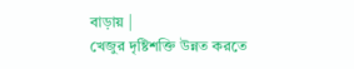বাড়ায় |
খেজুর দৃষ্টিশক্তি উন্নত করতে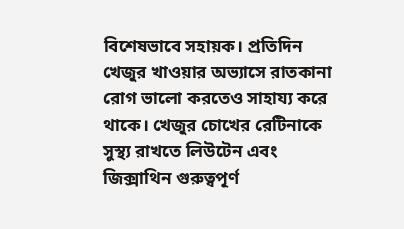বিশেষভাবে সহায়ক। প্রতিদিন খেজুর খাওয়ার অভ্যাসে রাতকানা রোগ ভালো করতেও সাহায্য করে থাকে। খেজুর চোখের রেটিনাকে সুস্থ্য রাখতে লিউটেন এবং জিক্সাথিন গুরুত্বপূর্ণ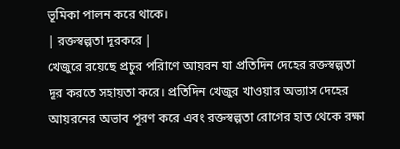ভূমিকা পালন করে থাকে।
| রক্তস্বল্পতা দূরকরে |
খেজুরে রয়েছে প্রচুর পরিাণে আয়রন যা প্রতিদিন দেহের রক্তস্বল্পতা দূর করতে সহায়তা করে। প্রতিদিন খেজুর খাওয়ার অভ্যাস দেহের আয়রনের অভাব পূরণ করে এবং রক্তস্বল্পতা রোগের হাত থেকে রক্ষা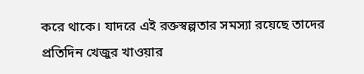করে থাকে। যাদরে এই রক্তস্বল্পতার সমস্যা রয়েছে তাদের প্রতিদিন খেজুর খাওয়ার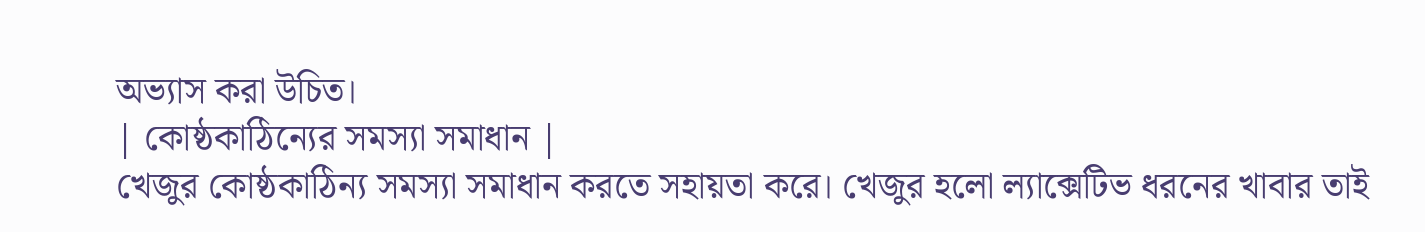অভ্যাস করা উচিত।
| কোষ্ঠকাঠিন্যের সমস্যা সমাধান |
খেজুর কোষ্ঠকাঠিন্য সমস্যা সমাধান করতে সহায়তা করে। খেজুর হলো ল্যাক্সেটিভ ধরনের খাবার তাই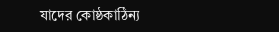যাদের কোষ্ঠকাঠিন্য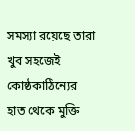সমস্যা রয়েছে তারা খুব সহজেই কোষ্ঠকাঠিন্যের হাত থেকে মুক্তি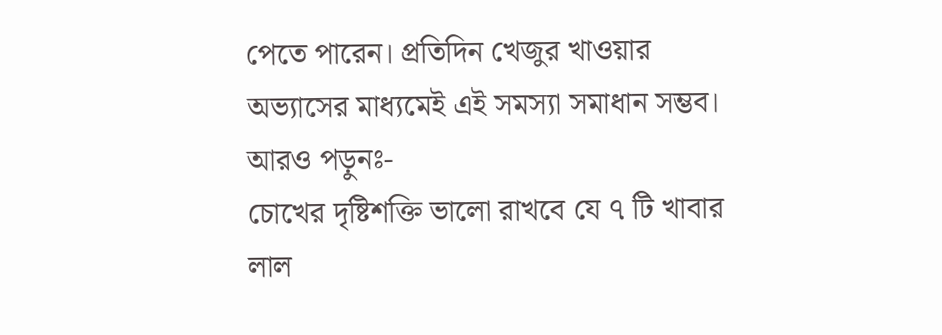পেতে পারেন। প্রতিদিন খেজুর খাওয়ার অভ্যাসের মাধ্যমেই এই সমস্যা সমাধান সম্ভব।
আরও পড়ুনঃ-
চোখের দৃষ্টিশক্তি ভালো রাখবে যে ৭ টি খাবার
লাল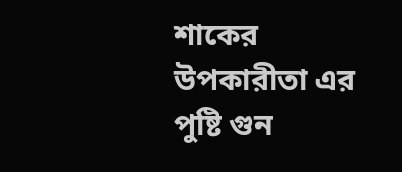শাকের উপকারীতা এর পুষ্টি গুন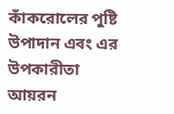কাঁকরোলের পুষ্টি উপাদান এবং এর উপকারীতা
আয়রন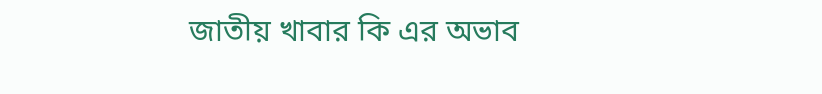জাতীয় খাবার কি এর অভাব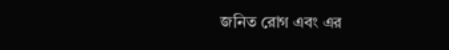জনিত রোগ এবং এর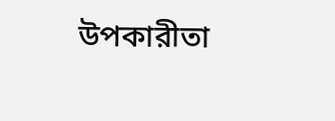উপকারীতা